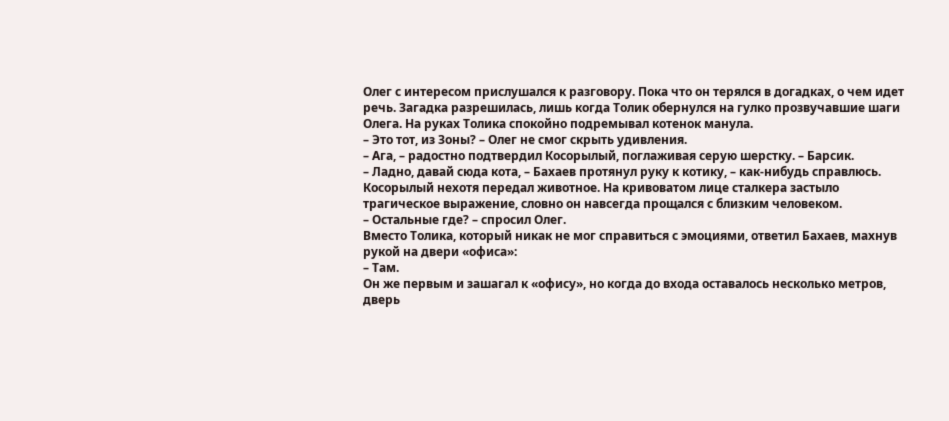Олег с интересом прислушался к разговору. Пока что он терялся в догадках, о чем идет речь. Загадка разрешилась, лишь когда Толик обернулся на гулко прозвучавшие шаги Олега. На руках Толика спокойно подремывал котенок манула.
– Это тот, из Зоны? – Олег не смог скрыть удивления.
– Ага, – радостно подтвердил Косорылый, поглаживая серую шерстку. – Барсик.
– Ладно, давай сюда кота, – Бахаев протянул руку к котику, – как-нибудь справлюсь.
Косорылый нехотя передал животное. На кривоватом лице сталкера застыло трагическое выражение, словно он навсегда прощался с близким человеком.
– Остальные где? – спросил Олег.
Вместо Толика, который никак не мог справиться с эмоциями, ответил Бахаев, махнув рукой на двери «офиса»:
– Там.
Он же первым и зашагал к «офису», но когда до входа оставалось несколько метров, дверь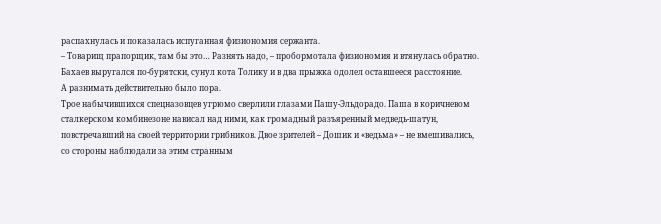распахнулась и показалась испуганная физиономия сержанта.
– Товарищ прапорщик, там бы это… Разнять надо, – пробормотала физиономия и втянулась обратно.
Бахаев выругался по-бурятски, сунул кота Толику и в два прыжка одолел оставшееся расстояние.
А разнимать действительно было пора.
Трое набычившихся спецназовцев угрюмо сверлили глазами Пашу-Эльдорадо. Паша в коричневом сталкерском комбинезоне нависал над ними, как громадный разъяренный медведь-шатун, повстречавший на своей территории грибников. Двое зрителей – Дошик и «ведьма» – не вмешивались, со стороны наблюдали за этим странным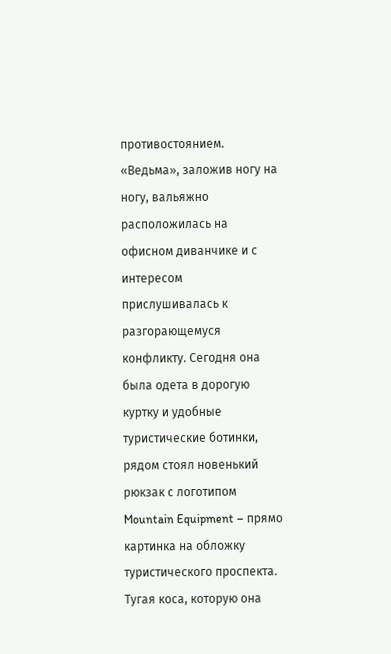противостоянием. «Ведьма», заложив ногу на ногу, вальяжно расположилась на офисном диванчике и с интересом прислушивалась к разгорающемуся конфликту. Сегодня она была одета в дорогую куртку и удобные туристические ботинки, рядом стоял новенький рюкзак с логотипом Mountain Equipment – прямо картинка на обложку туристического проспекта. Тугая коса, которую она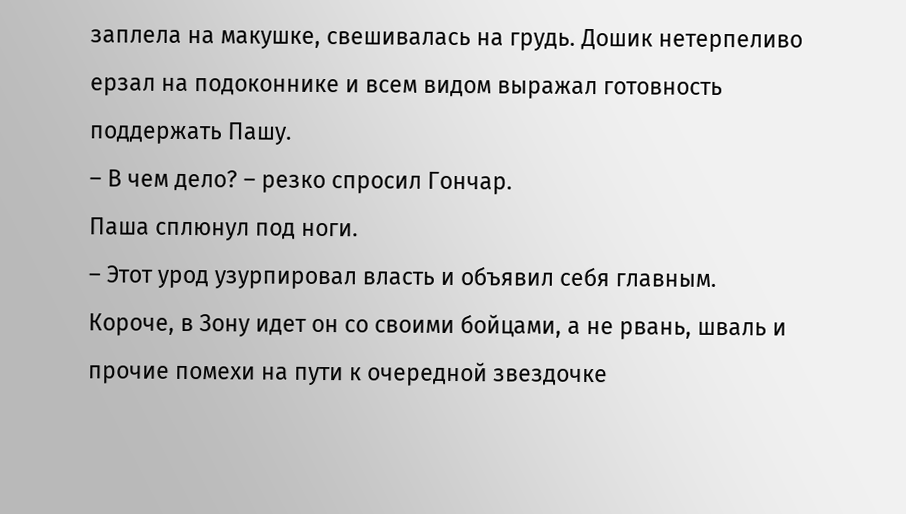заплела на макушке, свешивалась на грудь. Дошик нетерпеливо ерзал на подоконнике и всем видом выражал готовность поддержать Пашу.
– В чем дело? – резко спросил Гончар.
Паша сплюнул под ноги.
– Этот урод узурпировал власть и объявил себя главным. Короче, в Зону идет он со своими бойцами, а не рвань, шваль и прочие помехи на пути к очередной звездочке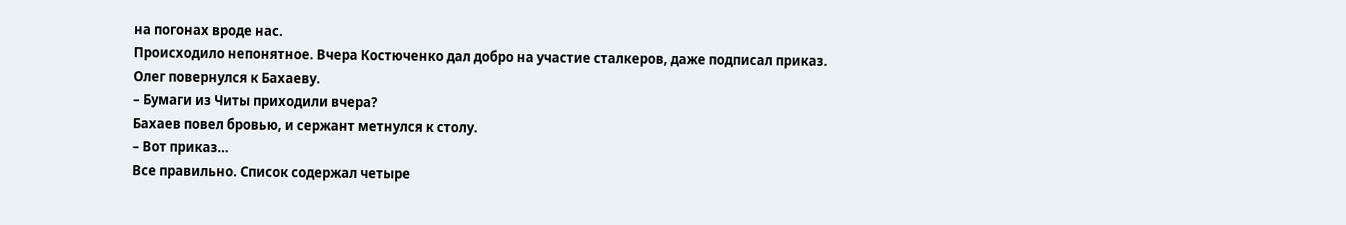на погонах вроде нас.
Происходило непонятное. Вчера Костюченко дал добро на участие сталкеров, даже подписал приказ.
Олег повернулся к Бахаеву.
– Бумаги из Читы приходили вчера?
Бахаев повел бровью, и сержант метнулся к столу.
– Вот приказ…
Все правильно. Список содержал четыре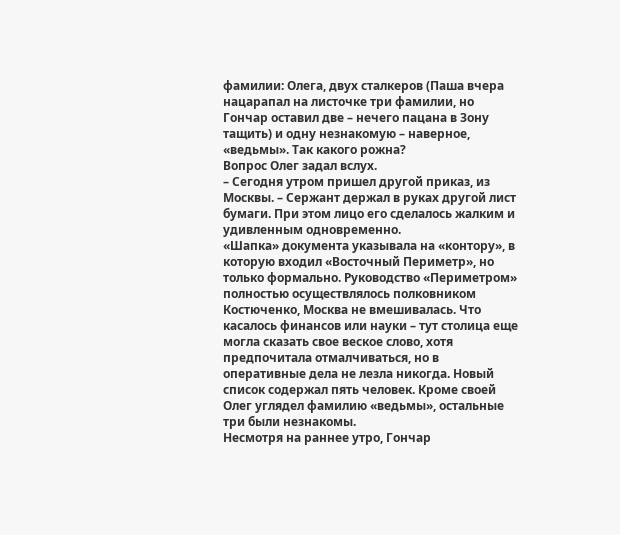фамилии: Олега, двух сталкеров (Паша вчера нацарапал на листочке три фамилии, но Гончар оставил две – нечего пацана в Зону тащить) и одну незнакомую – наверное, «ведьмы». Так какого рожна?
Вопрос Олег задал вслух.
– Сегодня утром пришел другой приказ, из Москвы. – Сержант держал в руках другой лист бумаги. При этом лицо его сделалось жалким и удивленным одновременно.
«Шапка» документа указывала на «контору», в которую входил «Восточный Периметр», но только формально. Руководство «Периметром» полностью осуществлялось полковником Костюченко, Москва не вмешивалась. Что касалось финансов или науки – тут столица еще могла сказать свое веское слово, хотя предпочитала отмалчиваться, но в оперативные дела не лезла никогда. Новый список содержал пять человек. Кроме своей Олег углядел фамилию «ведьмы», остальные три были незнакомы.
Несмотря на раннее утро, Гончар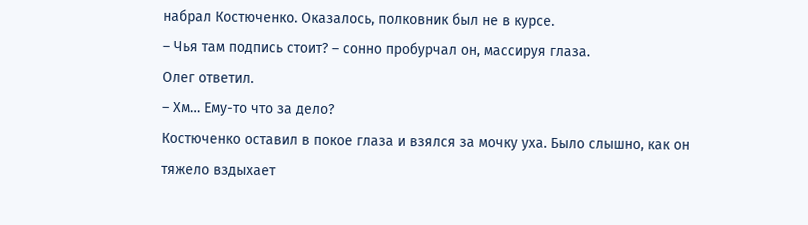набрал Костюченко. Оказалось, полковник был не в курсе.
– Чья там подпись стоит? – сонно пробурчал он, массируя глаза.
Олег ответил.
– Хм… Ему-то что за дело?
Костюченко оставил в покое глаза и взялся за мочку уха. Было слышно, как он тяжело вздыхает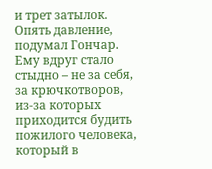и трет затылок. Опять давление, подумал Гончар. Ему вдруг стало стыдно – не за себя, за крючкотворов, из-за которых приходится будить пожилого человека, который в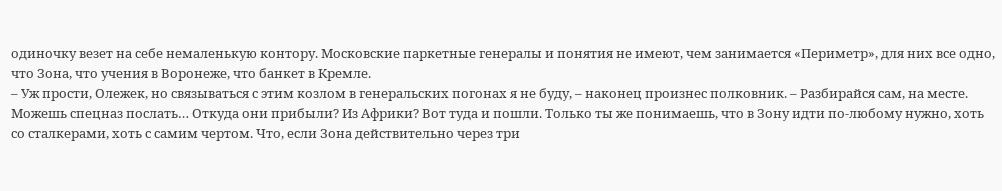одиночку везет на себе немаленькую контору. Московские паркетные генералы и понятия не имеют, чем занимается «Периметр», для них все одно, что Зона, что учения в Воронеже, что банкет в Кремле.
– Уж прости, Олежек, но связываться с этим козлом в генеральских погонах я не буду, – наконец произнес полковник. – Разбирайся сам, на месте. Можешь спецназ послать… Откуда они прибыли? Из Африки? Вот туда и пошли. Только ты же понимаешь, что в Зону идти по-любому нужно, хоть со сталкерами, хоть с самим чертом. Что, если Зона действительно через три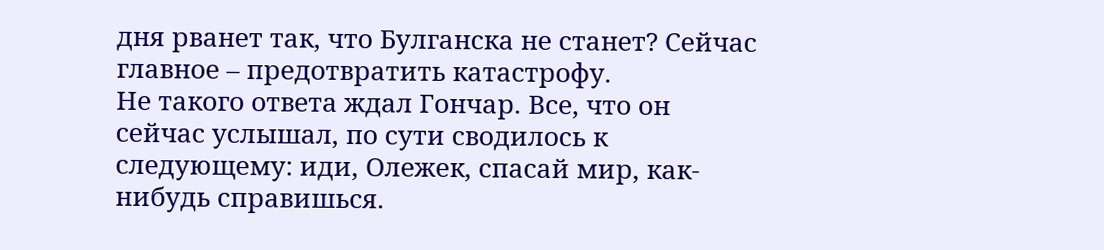дня рванет так, что Булганска не станет? Сейчас главное – предотвратить катастрофу.
Не такого ответа ждал Гончар. Все, что он сейчас услышал, по сути сводилось к следующему: иди, Олежек, спасай мир, как-нибудь справишься.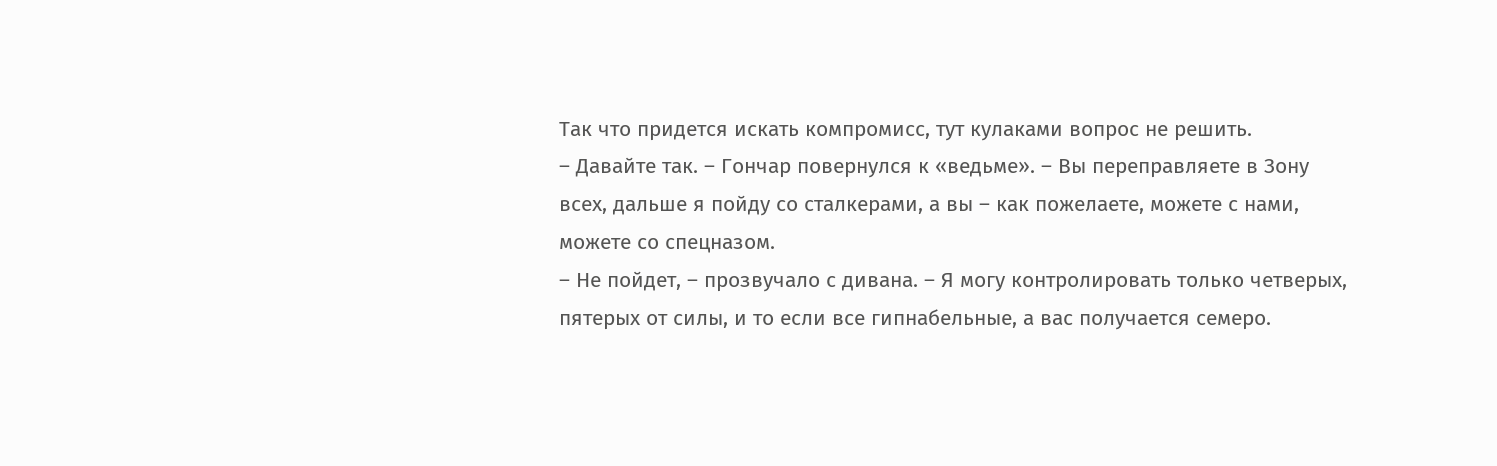Так что придется искать компромисс, тут кулаками вопрос не решить.
– Давайте так. – Гончар повернулся к «ведьме». – Вы переправляете в Зону всех, дальше я пойду со сталкерами, а вы – как пожелаете, можете с нами, можете со спецназом.
– Не пойдет, – прозвучало с дивана. – Я могу контролировать только четверых, пятерых от силы, и то если все гипнабельные, а вас получается семеро.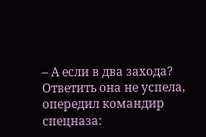– А если в два захода?
Ответить она не успела, опередил командир спецназа: